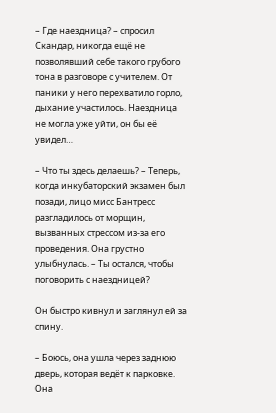– Где наездница? – спросил Скандар, никогда ещё не позволявший себе такого грубого тона в разговоре с учителем. От паники у него перехватило горло, дыхание участилось. Наездница не могла уже уйти, он бы её увидел…

– Что ты здесь делаешь? – Теперь, когда инкубаторский экзамен был позади, лицо мисс Бантресс разгладилось от морщин, вызванных стрессом из-за его проведения. Она грустно улыбнулась. – Ты остался, чтобы поговорить с наездницей?

Он быстро кивнул и заглянул ей за спину.

– Боюсь, она ушла через заднюю дверь, которая ведёт к парковке. Она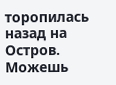торопилась назад на Остров. Можешь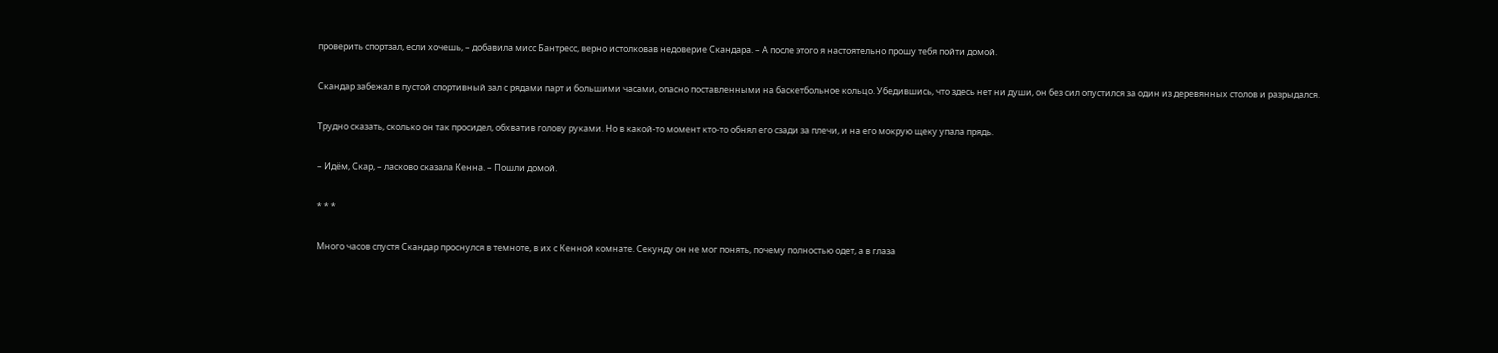проверить спортзал, если хочешь, – добавила мисс Бантресс, верно истолковав недоверие Скандара. – А после этого я настоятельно прошу тебя пойти домой.

Скандар забежал в пустой спортивный зал с рядами парт и большими часами, опасно поставленными на баскетбольное кольцо. Убедившись, что здесь нет ни души, он без сил опустился за один из деревянных столов и разрыдался.

Трудно сказать, сколько он так просидел, обхватив голову руками. Но в какой-то момент кто-то обнял его сзади за плечи, и на его мокрую щеку упала прядь.

– Идём, Скар, – ласково сказала Кенна. – Пошли домой.

* * *

Много часов спустя Скандар проснулся в темноте, в их с Кенной комнате. Секунду он не мог понять, почему полностью одет, а в глаза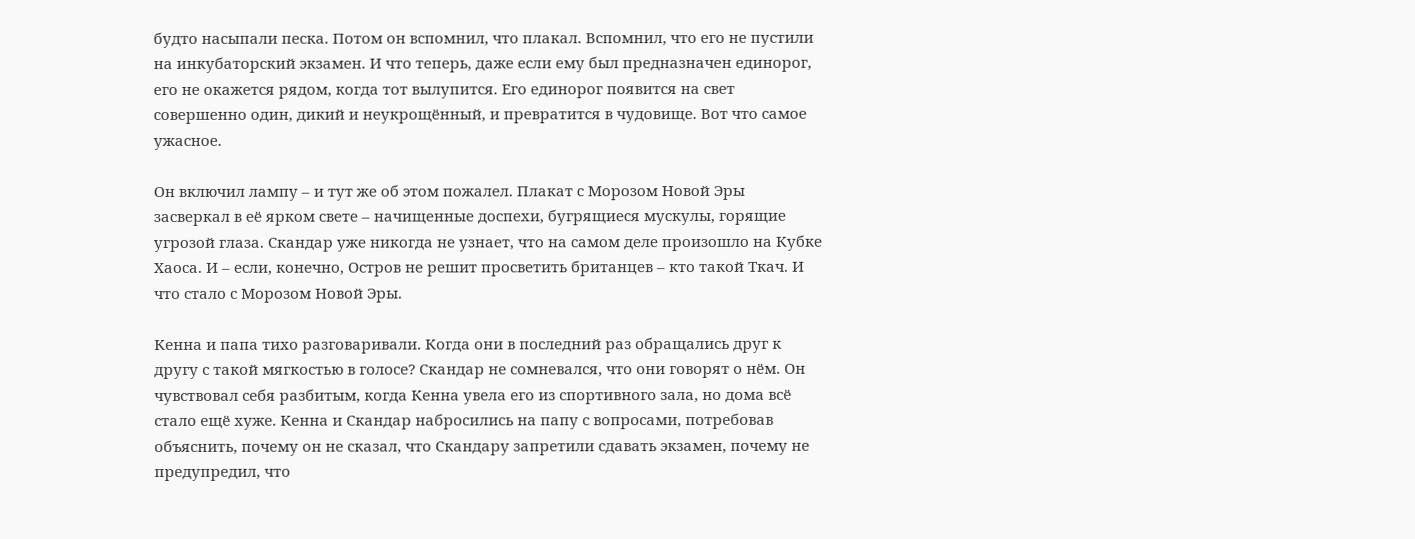будто насыпали песка. Потом он вспомнил, что плакал. Вспомнил, что его не пустили на инкубаторский экзамен. И что теперь, даже если ему был предназначен единорог, его не окажется рядом, когда тот вылупится. Его единорог появится на свет совершенно один, дикий и неукрощённый, и превратится в чудовище. Вот что самое ужасное.

Он включил лампу – и тут же об этом пожалел. Плакат с Морозом Новой Эры засверкал в её ярком свете – начищенные доспехи, бугрящиеся мускулы, горящие угрозой глаза. Скандар уже никогда не узнает, что на самом деле произошло на Кубке Хаоса. И – если, конечно, Остров не решит просветить британцев – кто такой Ткач. И что стало с Морозом Новой Эры.

Кенна и папа тихо разговаривали. Когда они в последний раз обращались друг к другу с такой мягкостью в голосе? Скандар не сомневался, что они говорят о нём. Он чувствовал себя разбитым, когда Кенна увела его из спортивного зала, но дома всё стало ещё хуже. Кенна и Скандар набросились на папу с вопросами, потребовав объяснить, почему он не сказал, что Скандару запретили сдавать экзамен, почему не предупредил, что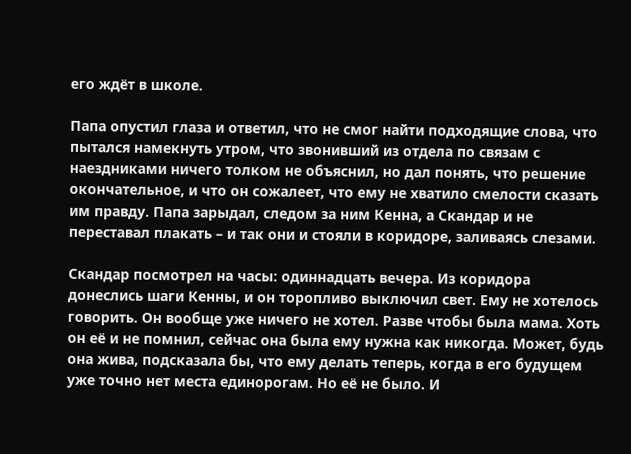его ждёт в школе.

Папа опустил глаза и ответил, что не смог найти подходящие слова, что пытался намекнуть утром, что звонивший из отдела по связам с наездниками ничего толком не объяснил, но дал понять, что решение окончательное, и что он сожалеет, что ему не хватило смелости сказать им правду. Папа зарыдал, следом за ним Кенна, а Скандар и не переставал плакать – и так они и стояли в коридоре, заливаясь слезами.

Скандар посмотрел на часы: одиннадцать вечера. Из коридора донеслись шаги Кенны, и он торопливо выключил свет. Ему не хотелось говорить. Он вообще уже ничего не хотел. Разве чтобы была мама. Хоть он её и не помнил, сейчас она была ему нужна как никогда. Может, будь она жива, подсказала бы, что ему делать теперь, когда в его будущем уже точно нет места единорогам. Но её не было. И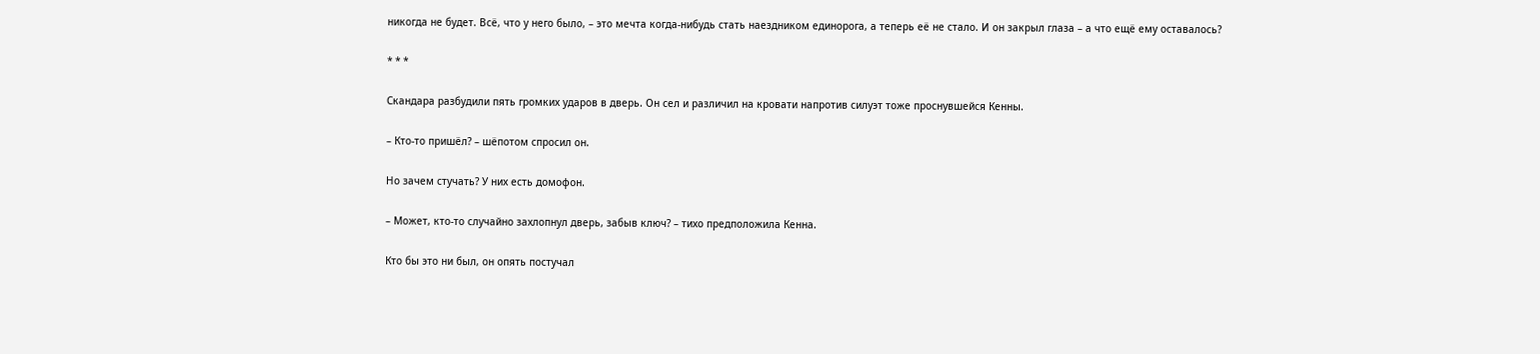никогда не будет. Всё, что у него было, – это мечта когда-нибудь стать наездником единорога, а теперь её не стало. И он закрыл глаза – а что ещё ему оставалось?

* * *

Скандара разбудили пять громких ударов в дверь. Он сел и различил на кровати напротив силуэт тоже проснувшейся Кенны.

– Кто-то пришёл? – шёпотом спросил он.

Но зачем стучать? У них есть домофон.

– Может, кто-то случайно захлопнул дверь, забыв ключ? – тихо предположила Кенна.

Кто бы это ни был, он опять постучал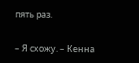пять раз.

– Я схожу. – Кенна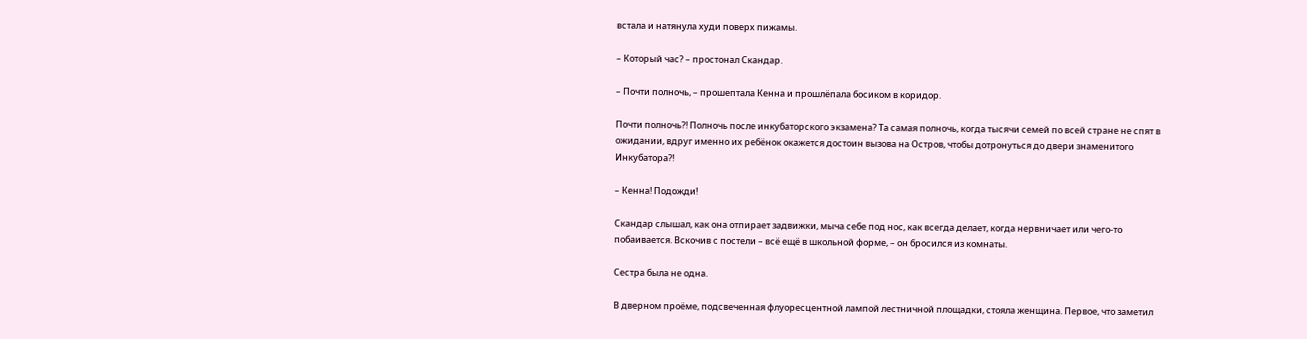встала и натянула худи поверх пижамы.

– Который час? – простонал Скандар.

– Почти полночь, – прошептала Кенна и прошлёпала босиком в коридор.

Почти полночь?! Полночь после инкубаторского экзамена? Та самая полночь, когда тысячи семей по всей стране не спят в ожидании, вдруг именно их ребёнок окажется достоин вызова на Остров, чтобы дотронуться до двери знаменитого Инкубатора?!

– Кенна! Подожди!

Скандар слышал, как она отпирает задвижки, мыча себе под нос, как всегда делает, когда нервничает или чего-то побаивается. Вскочив с постели – всё ещё в школьной форме, – он бросился из комнаты.

Сестра была не одна.

В дверном проёме, подсвеченная флуоресцентной лампой лестничной площадки, стояла женщина. Первое, что заметил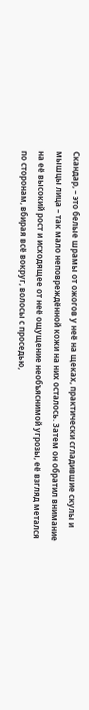Скандар, – это белые шрамы от ожогов у неё на щеках, практически сгладившие скулы и мышцы лица – так мало неповреждённой кожи на них осталось. Затем он обратил внимание на её высокий рост и исходящее от неё ощущение необъяснимой угрозы, её взгляд метался по сторонам, вбирая всё вокруг, волосы с проседью,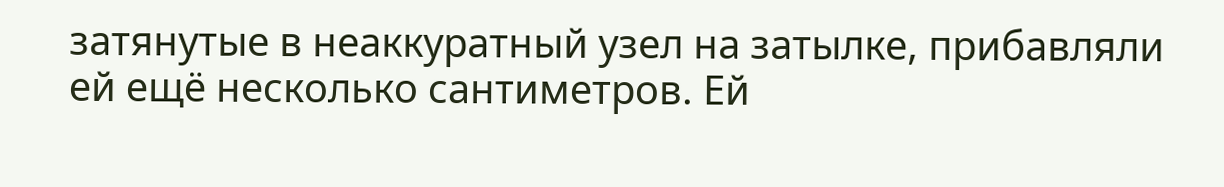затянутые в неаккуратный узел на затылке, прибавляли ей ещё несколько сантиметров. Ей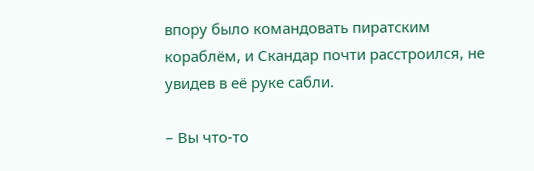впору было командовать пиратским кораблём, и Скандар почти расстроился, не увидев в её руке сабли.

– Вы что-то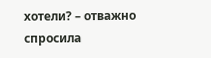хотели? – отважно спросила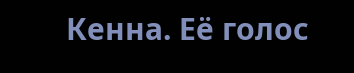Кенна. Её голос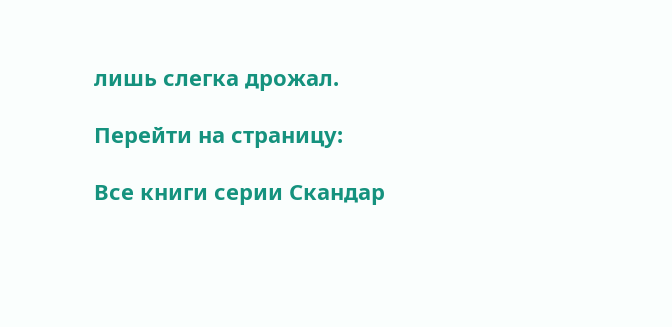лишь слегка дрожал.

Перейти на страницу:

Все книги серии Cкандар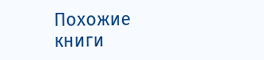Похожие книги